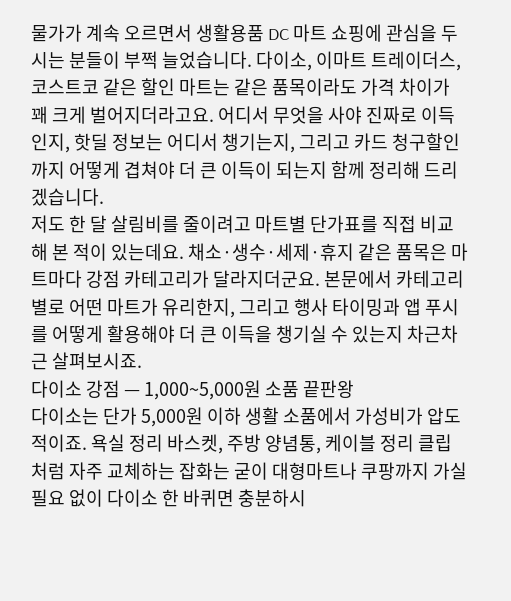물가가 계속 오르면서 생활용품 DC 마트 쇼핑에 관심을 두시는 분들이 부쩍 늘었습니다. 다이소, 이마트 트레이더스, 코스트코 같은 할인 마트는 같은 품목이라도 가격 차이가 꽤 크게 벌어지더라고요. 어디서 무엇을 사야 진짜로 이득인지, 핫딜 정보는 어디서 챙기는지, 그리고 카드 청구할인까지 어떻게 겹쳐야 더 큰 이득이 되는지 함께 정리해 드리겠습니다.
저도 한 달 살림비를 줄이려고 마트별 단가표를 직접 비교해 본 적이 있는데요. 채소·생수·세제·휴지 같은 품목은 마트마다 강점 카테고리가 달라지더군요. 본문에서 카테고리별로 어떤 마트가 유리한지, 그리고 행사 타이밍과 앱 푸시를 어떻게 활용해야 더 큰 이득을 챙기실 수 있는지 차근차근 살펴보시죠.
다이소 강점 — 1,000~5,000원 소품 끝판왕
다이소는 단가 5,000원 이하 생활 소품에서 가성비가 압도적이죠. 욕실 정리 바스켓, 주방 양념통, 케이블 정리 클립처럼 자주 교체하는 잡화는 굳이 대형마트나 쿠팡까지 가실 필요 없이 다이소 한 바퀴면 충분하시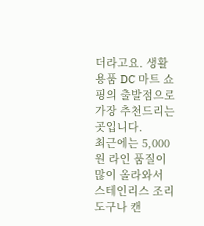더라고요. 생활용품 DC 마트 쇼핑의 출발점으로 가장 추천드리는 곳입니다.
최근에는 5,000원 라인 품질이 많이 올라와서 스테인리스 조리도구나 캔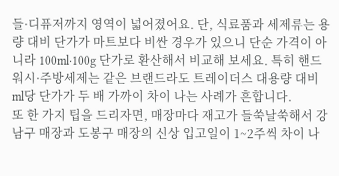들·디퓨저까지 영역이 넓어졌어요. 단, 식료품과 세제류는 용량 대비 단가가 마트보다 비싼 경우가 있으니 단순 가격이 아니라 100ml·100g 단가로 환산해서 비교해 보세요. 특히 핸드워시·주방세제는 같은 브랜드라도 트레이더스 대용량 대비 ml당 단가가 두 배 가까이 차이 나는 사례가 흔합니다.
또 한 가지 팁을 드리자면, 매장마다 재고가 들쑥날쑥해서 강남구 매장과 도봉구 매장의 신상 입고일이 1~2주씩 차이 나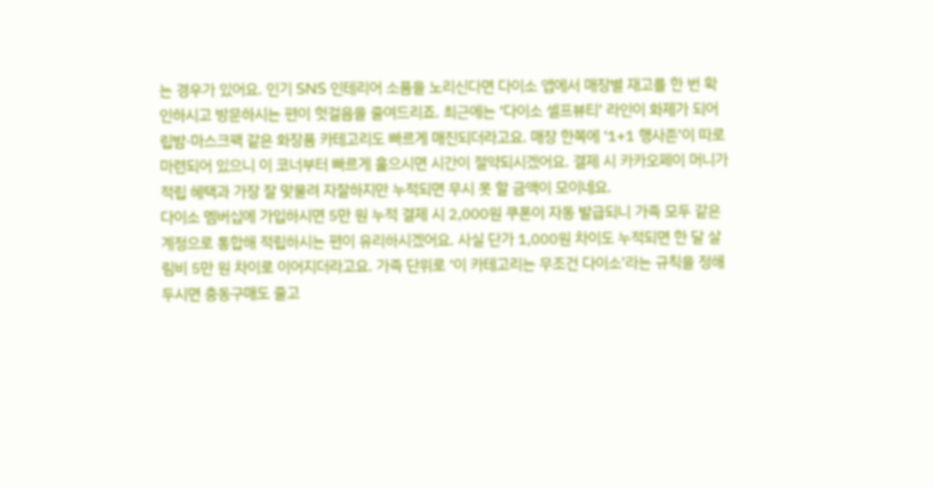는 경우가 있어요. 인기 SNS 인테리어 소품을 노리신다면 다이소 앱에서 매장별 재고를 한 번 확인하시고 방문하시는 편이 헛걸음을 줄여드리죠. 최근에는 ‘다이소 셀프뷰티’ 라인이 화제가 되어 립밤·마스크팩 같은 화장품 카테고리도 빠르게 매진되더라고요. 매장 한쪽에 ‘1+1 행사존’이 따로 마련되어 있으니 이 코너부터 빠르게 훑으시면 시간이 절약되시겠어요. 결제 시 카카오페이 머니가 적립 혜택과 가장 잘 맞물려 자잘하지만 누적되면 무시 못 할 금액이 모이네요.
다이소 멤버십에 가입하시면 5만 원 누적 결제 시 2,000원 쿠폰이 자동 발급되니 가족 모두 같은 계정으로 통합해 적립하시는 편이 유리하시겠어요. 사실 단가 1,000원 차이도 누적되면 한 달 살림비 5만 원 차이로 이어지더라고요. 가족 단위로 ‘이 카테고리는 무조건 다이소’라는 규칙을 정해두시면 충동구매도 줄고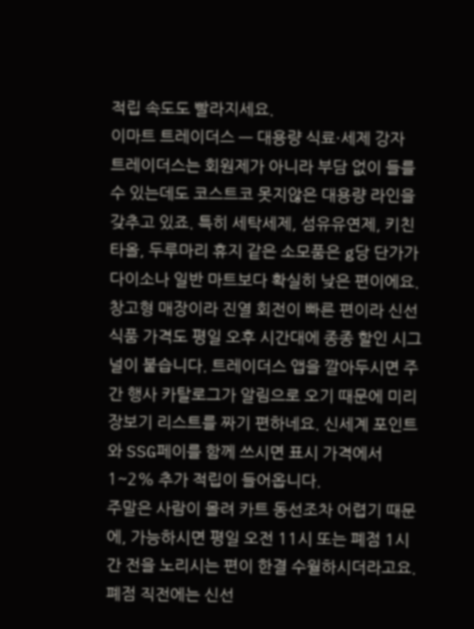적립 속도도 빨라지세요.
이마트 트레이더스 — 대용량 식료·세제 강자
트레이더스는 회원제가 아니라 부담 없이 들를 수 있는데도 코스트코 못지않은 대용량 라인을 갖추고 있죠. 특히 세탁세제, 섬유유연제, 키친타올, 두루마리 휴지 같은 소모품은 g당 단가가 다이소나 일반 마트보다 확실히 낮은 편이에요.
창고형 매장이라 진열 회전이 빠른 편이라 신선식품 가격도 평일 오후 시간대에 종종 할인 시그널이 붙습니다. 트레이더스 앱을 깔아두시면 주간 행사 카탈로그가 알림으로 오기 때문에 미리 장보기 리스트를 짜기 편하네요. 신세계 포인트와 SSG페이를 함께 쓰시면 표시 가격에서 1~2% 추가 적립이 들어옵니다.
주말은 사람이 몰려 카트 동선조차 어렵기 때문에, 가능하시면 평일 오전 11시 또는 폐점 1시간 전을 노리시는 편이 한결 수월하시더라고요. 폐점 직전에는 신선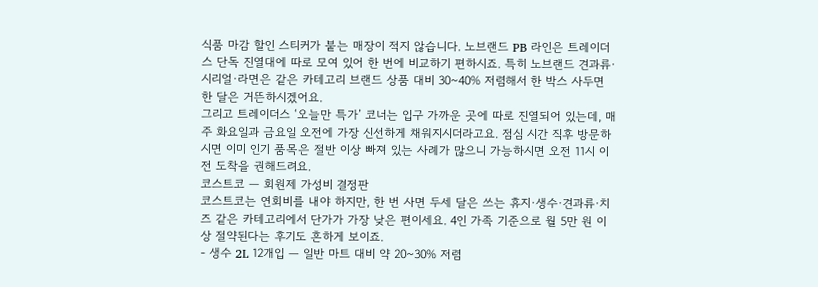식품 마감 할인 스티커가 붙는 매장이 적지 않습니다. 노브랜드 PB 라인은 트레이더스 단독 진열대에 따로 모여 있어 한 번에 비교하기 편하시죠. 특히 노브랜드 견과류·시리얼·라면은 같은 카테고리 브랜드 상품 대비 30~40% 저렴해서 한 박스 사두면 한 달은 거뜬하시겠어요.
그리고 트레이더스 ‘오늘만 특가’ 코너는 입구 가까운 곳에 따로 진열되어 있는데, 매주 화요일과 금요일 오전에 가장 신선하게 채워지시더라고요. 점심 시간 직후 방문하시면 이미 인기 품목은 절반 이상 빠져 있는 사례가 많으니 가능하시면 오전 11시 이전 도착을 권해드려요.
코스트코 — 회원제 가성비 결정판
코스트코는 연회비를 내야 하지만, 한 번 사면 두세 달은 쓰는 휴지·생수·견과류·치즈 같은 카테고리에서 단가가 가장 낮은 편이세요. 4인 가족 기준으로 월 5만 원 이상 절약된다는 후기도 흔하게 보이죠.
- 생수 2L 12개입 — 일반 마트 대비 약 20~30% 저렴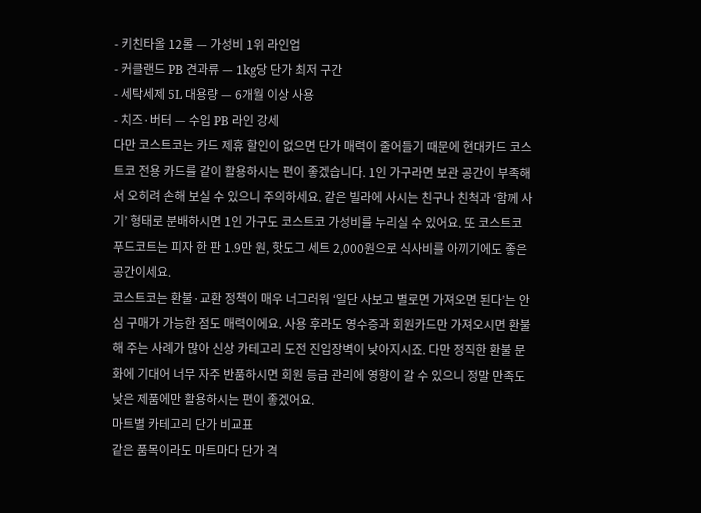- 키친타올 12롤 — 가성비 1위 라인업
- 커클랜드 PB 견과류 — 1kg당 단가 최저 구간
- 세탁세제 5L 대용량 — 6개월 이상 사용
- 치즈·버터 — 수입 PB 라인 강세
다만 코스트코는 카드 제휴 할인이 없으면 단가 매력이 줄어들기 때문에 현대카드 코스트코 전용 카드를 같이 활용하시는 편이 좋겠습니다. 1인 가구라면 보관 공간이 부족해서 오히려 손해 보실 수 있으니 주의하세요. 같은 빌라에 사시는 친구나 친척과 ‘함께 사기’ 형태로 분배하시면 1인 가구도 코스트코 가성비를 누리실 수 있어요. 또 코스트코 푸드코트는 피자 한 판 1.9만 원, 핫도그 세트 2,000원으로 식사비를 아끼기에도 좋은 공간이세요.
코스트코는 환불·교환 정책이 매우 너그러워 ‘일단 사보고 별로면 가져오면 된다’는 안심 구매가 가능한 점도 매력이에요. 사용 후라도 영수증과 회원카드만 가져오시면 환불해 주는 사례가 많아 신상 카테고리 도전 진입장벽이 낮아지시죠. 다만 정직한 환불 문화에 기대어 너무 자주 반품하시면 회원 등급 관리에 영향이 갈 수 있으니 정말 만족도 낮은 제품에만 활용하시는 편이 좋겠어요.
마트별 카테고리 단가 비교표
같은 품목이라도 마트마다 단가 격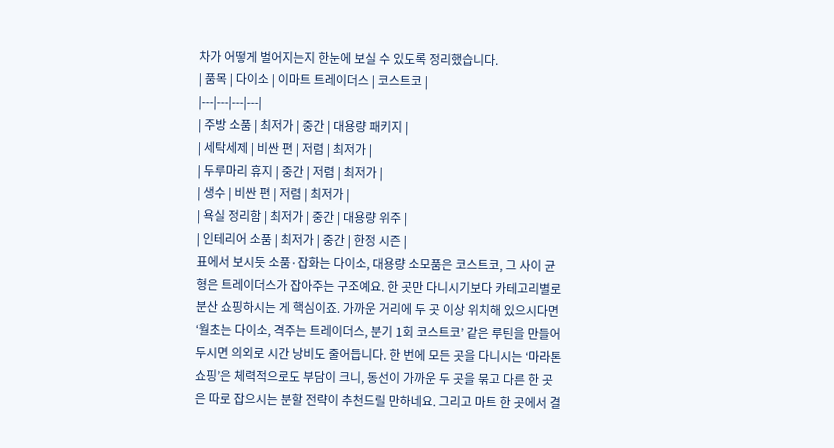차가 어떻게 벌어지는지 한눈에 보실 수 있도록 정리했습니다.
| 품목 | 다이소 | 이마트 트레이더스 | 코스트코 |
|---|---|---|---|
| 주방 소품 | 최저가 | 중간 | 대용량 패키지 |
| 세탁세제 | 비싼 편 | 저렴 | 최저가 |
| 두루마리 휴지 | 중간 | 저렴 | 최저가 |
| 생수 | 비싼 편 | 저렴 | 최저가 |
| 욕실 정리함 | 최저가 | 중간 | 대용량 위주 |
| 인테리어 소품 | 최저가 | 중간 | 한정 시즌 |
표에서 보시듯 소품·잡화는 다이소, 대용량 소모품은 코스트코, 그 사이 균형은 트레이더스가 잡아주는 구조예요. 한 곳만 다니시기보다 카테고리별로 분산 쇼핑하시는 게 핵심이죠. 가까운 거리에 두 곳 이상 위치해 있으시다면 ‘월초는 다이소, 격주는 트레이더스, 분기 1회 코스트코’ 같은 루틴을 만들어두시면 의외로 시간 낭비도 줄어듭니다. 한 번에 모든 곳을 다니시는 ‘마라톤 쇼핑’은 체력적으로도 부담이 크니, 동선이 가까운 두 곳을 묶고 다른 한 곳은 따로 잡으시는 분할 전략이 추천드릴 만하네요. 그리고 마트 한 곳에서 결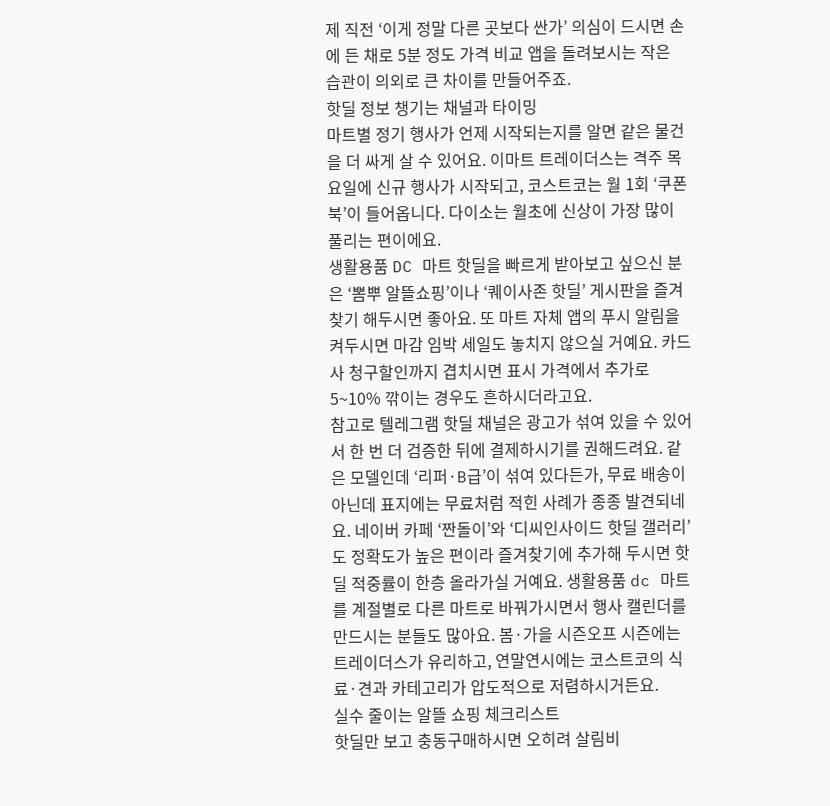제 직전 ‘이게 정말 다른 곳보다 싼가’ 의심이 드시면 손에 든 채로 5분 정도 가격 비교 앱을 돌려보시는 작은 습관이 의외로 큰 차이를 만들어주죠.
핫딜 정보 챙기는 채널과 타이밍
마트별 정기 행사가 언제 시작되는지를 알면 같은 물건을 더 싸게 살 수 있어요. 이마트 트레이더스는 격주 목요일에 신규 행사가 시작되고, 코스트코는 월 1회 ‘쿠폰북’이 들어옵니다. 다이소는 월초에 신상이 가장 많이 풀리는 편이에요.
생활용품 DC 마트 핫딜을 빠르게 받아보고 싶으신 분은 ‘뽐뿌 알뜰쇼핑’이나 ‘퀘이사존 핫딜’ 게시판을 즐겨찾기 해두시면 좋아요. 또 마트 자체 앱의 푸시 알림을 켜두시면 마감 임박 세일도 놓치지 않으실 거예요. 카드사 청구할인까지 겹치시면 표시 가격에서 추가로 5~10% 깎이는 경우도 흔하시더라고요.
참고로 텔레그램 핫딜 채널은 광고가 섞여 있을 수 있어서 한 번 더 검증한 뒤에 결제하시기를 권해드려요. 같은 모델인데 ‘리퍼·B급’이 섞여 있다든가, 무료 배송이 아닌데 표지에는 무료처럼 적힌 사례가 종종 발견되네요. 네이버 카페 ‘짠돌이’와 ‘디씨인사이드 핫딜 갤러리’도 정확도가 높은 편이라 즐겨찾기에 추가해 두시면 핫딜 적중률이 한층 올라가실 거예요. 생활용품 dc 마트를 계절별로 다른 마트로 바꿔가시면서 행사 캘린더를 만드시는 분들도 많아요. 봄·가을 시즌오프 시즌에는 트레이더스가 유리하고, 연말연시에는 코스트코의 식료·견과 카테고리가 압도적으로 저렴하시거든요.
실수 줄이는 알뜰 쇼핑 체크리스트
핫딜만 보고 충동구매하시면 오히려 살림비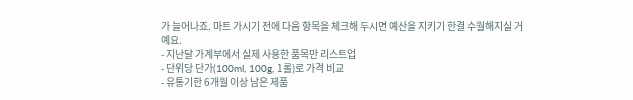가 늘어나죠. 마트 가시기 전에 다음 항목을 체크해 두시면 예산을 지키기 한결 수월해지실 거예요.
- 지난달 가계부에서 실제 사용한 품목만 리스트업
- 단위당 단가(100ml, 100g, 1롤)로 가격 비교
- 유통기한 6개월 이상 남은 제품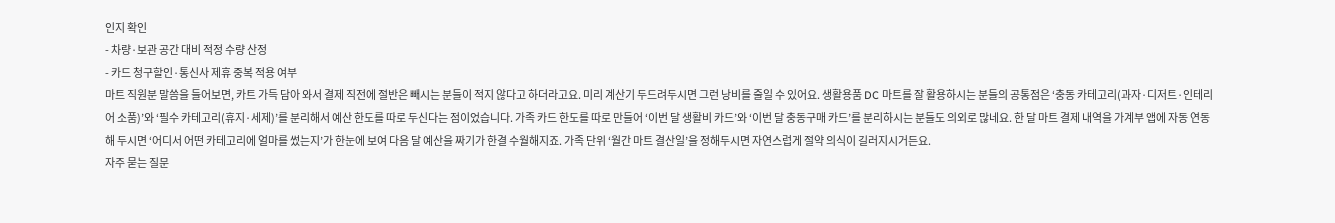인지 확인
- 차량·보관 공간 대비 적정 수량 산정
- 카드 청구할인·통신사 제휴 중복 적용 여부
마트 직원분 말씀을 들어보면, 카트 가득 담아 와서 결제 직전에 절반은 빼시는 분들이 적지 않다고 하더라고요. 미리 계산기 두드려두시면 그런 낭비를 줄일 수 있어요. 생활용품 DC 마트를 잘 활용하시는 분들의 공통점은 ‘충동 카테고리(과자·디저트·인테리어 소품)’와 ‘필수 카테고리(휴지·세제)’를 분리해서 예산 한도를 따로 두신다는 점이었습니다. 가족 카드 한도를 따로 만들어 ‘이번 달 생활비 카드’와 ‘이번 달 충동구매 카드’를 분리하시는 분들도 의외로 많네요. 한 달 마트 결제 내역을 가계부 앱에 자동 연동해 두시면 ‘어디서 어떤 카테고리에 얼마를 썼는지’가 한눈에 보여 다음 달 예산을 짜기가 한결 수월해지죠. 가족 단위 ‘월간 마트 결산일’을 정해두시면 자연스럽게 절약 의식이 길러지시거든요.
자주 묻는 질문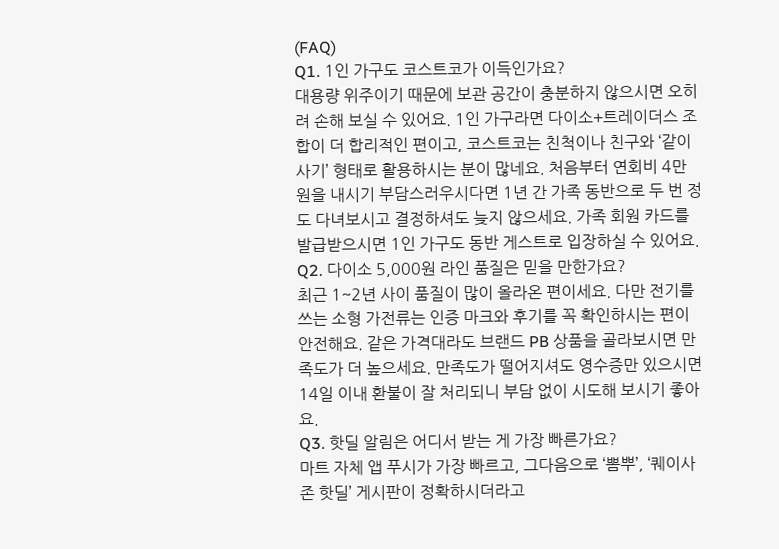(FAQ)
Q1. 1인 가구도 코스트코가 이득인가요?
대용량 위주이기 때문에 보관 공간이 충분하지 않으시면 오히려 손해 보실 수 있어요. 1인 가구라면 다이소+트레이더스 조합이 더 합리적인 편이고, 코스트코는 친척이나 친구와 ‘같이 사기’ 형태로 활용하시는 분이 많네요. 처음부터 연회비 4만 원을 내시기 부담스러우시다면 1년 간 가족 동반으로 두 번 정도 다녀보시고 결정하셔도 늦지 않으세요. 가족 회원 카드를 발급받으시면 1인 가구도 동반 게스트로 입장하실 수 있어요.
Q2. 다이소 5,000원 라인 품질은 믿을 만한가요?
최근 1~2년 사이 품질이 많이 올라온 편이세요. 다만 전기를 쓰는 소형 가전류는 인증 마크와 후기를 꼭 확인하시는 편이 안전해요. 같은 가격대라도 브랜드 PB 상품을 골라보시면 만족도가 더 높으세요. 만족도가 떨어지셔도 영수증만 있으시면 14일 이내 환불이 잘 처리되니 부담 없이 시도해 보시기 좋아요.
Q3. 핫딜 알림은 어디서 받는 게 가장 빠른가요?
마트 자체 앱 푸시가 가장 빠르고, 그다음으로 ‘뽐뿌’, ‘퀘이사존 핫딜’ 게시판이 정확하시더라고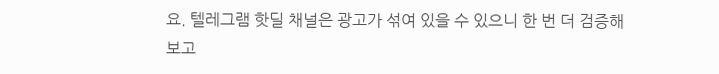요. 텔레그램 핫딜 채널은 광고가 섞여 있을 수 있으니 한 번 더 검증해 보고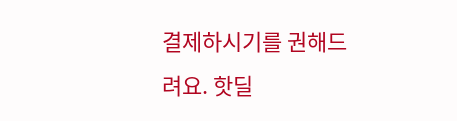결제하시기를 권해드려요. 핫딜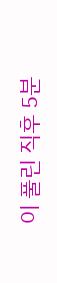이 풀린 직후 5분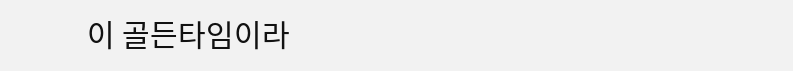이 골든타임이라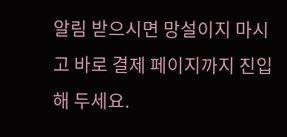알림 받으시면 망설이지 마시고 바로 결제 페이지까지 진입해 두세요.